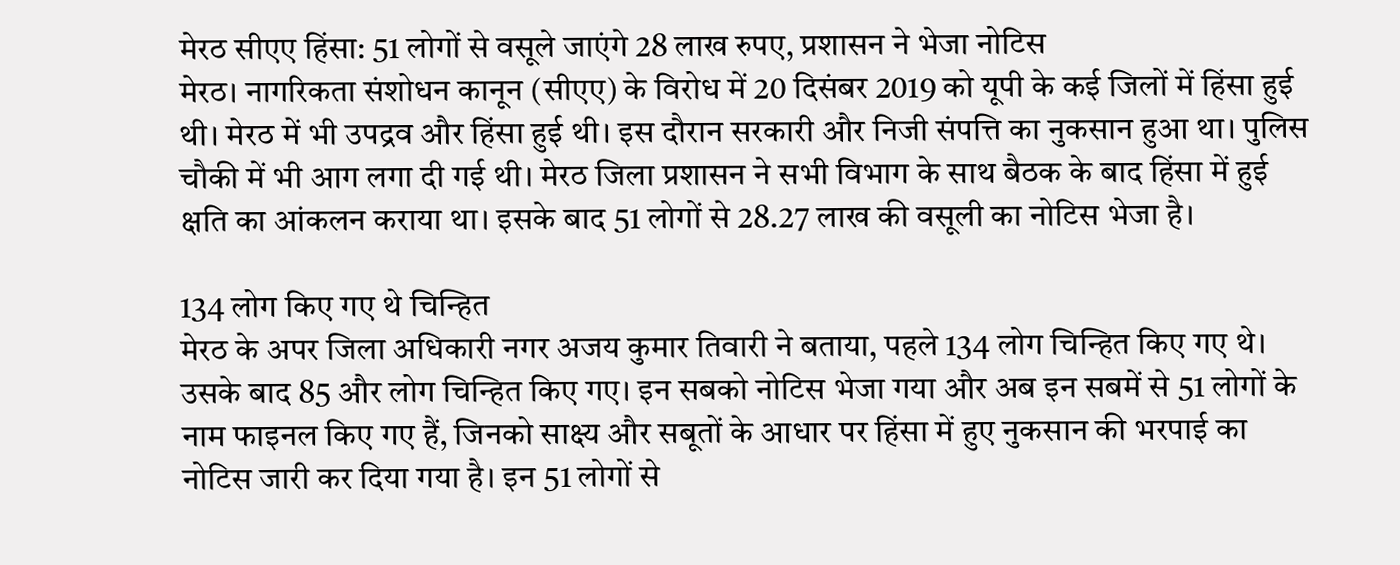मेरठ सीएए हिंसा: 51 लोगों से वसूले जाएंगे 28 लाख रुपए, प्रशासन ने भेजा नोटिस
मेरठ। नागरिकता संशोधन कानून (सीएए) के विरोध में 20 दिसंबर 2019 को यूपी के कई जिलों में हिंसा हुई थी। मेरठ में भी उपद्रव और हिंसा हुई थी। इस दौरान सरकारी और निजी संपत्ति का नुकसान हुआ था। पुलिस चौकी में भी आग लगा दी गई थी। मेरठ जिला प्रशासन ने सभी विभाग के साथ बैठक के बाद हिंसा में हुई क्षति का आंकलन कराया था। इसके बाद 51 लोगों से 28.27 लाख की वसूली का नोटिस भेजा है।

134 लोग किए गए थे चिन्हित
मेरठ के अपर जिला अधिकारी नगर अजय कुमार तिवारी ने बताया, पहले 134 लोग चिन्हित किए गए थे। उसके बाद 85 और लोग चिन्हित किए गए। इन सबको नोटिस भेजा गया और अब इन सबमें से 51 लोगों के नाम फाइनल किए गए हैं, जिनको साक्ष्य और सबूतों के आधार पर हिंसा में हुए नुकसान की भरपाई का नोटिस जारी कर दिया गया है। इन 51 लोगों से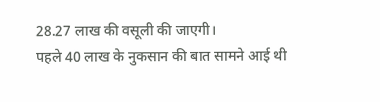28.27 लाख की वसूली की जाएगी।
पहले 40 लाख के नुकसान की बात सामने आई थी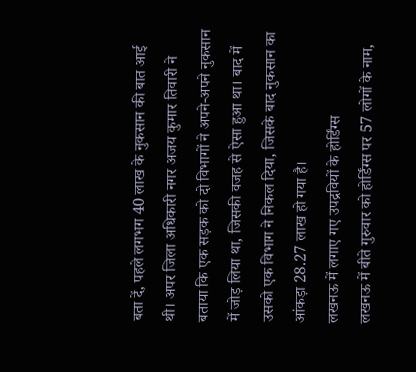बता दें, पहले लगभग 40 लाख के नुकसान की बात आई थी। अपर जिला अधिकारी नगर अजय कुमार तिवारी ने बताया कि एक सड़क को दो विभागों ने अपने-अपने नुकसान में जोड़ लिया था, जिसकी वजह से ऐसा हुआ था। बाद में उसको एक विभाग ने निकल दिया, जिसके बाद नुकसान का आंकड़ा 28.27 लाख हो गया है।
लखनऊ में लगाए गए उपद्रवियों के होर्डिंग्स
लखनऊ में बीते गुरुवार को होर्डिंग्स पर 57 लोगों के नाम,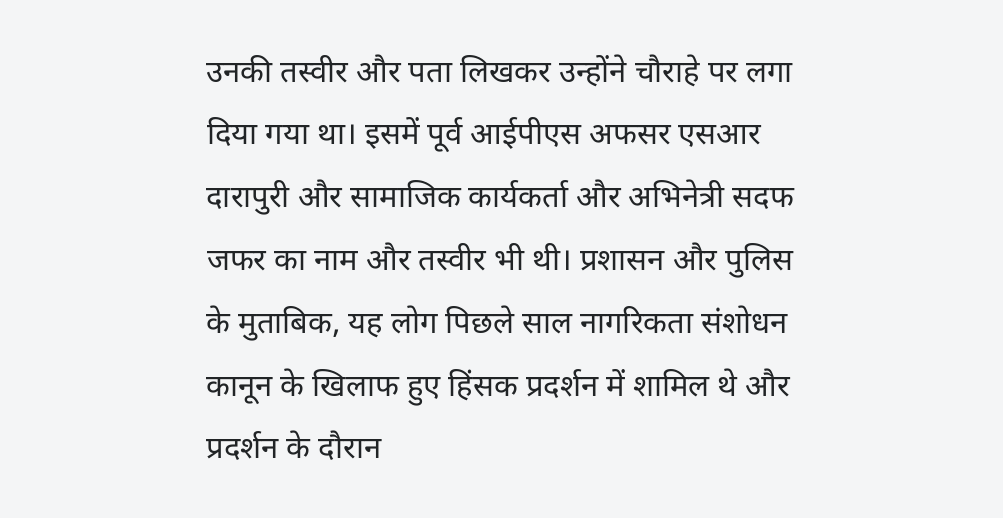उनकी तस्वीर और पता लिखकर उन्होंने चौराहे पर लगा दिया गया था। इसमें पूर्व आईपीएस अफसर एसआर दारापुरी और सामाजिक कार्यकर्ता और अभिनेत्री सदफ जफर का नाम और तस्वीर भी थी। प्रशासन और पुलिस के मुताबिक, यह लोग पिछले साल नागरिकता संशोधन कानून के खिलाफ हुए हिंसक प्रदर्शन में शामिल थे और प्रदर्शन के दौरान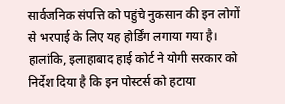सार्वजनिक संपत्ति को पहुंचे नुकसान की इन लोगों से भरपाई के लिए यह होर्डिंग लगाया गया है। हालांकि, इलाहाबाद हाई कोर्ट ने योगी सरकार को निर्देश दिया है कि इन पोस्टर्स को हटाया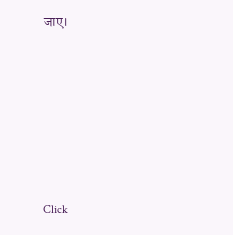जाए।












Click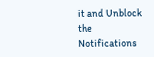it and Unblock the Notifications